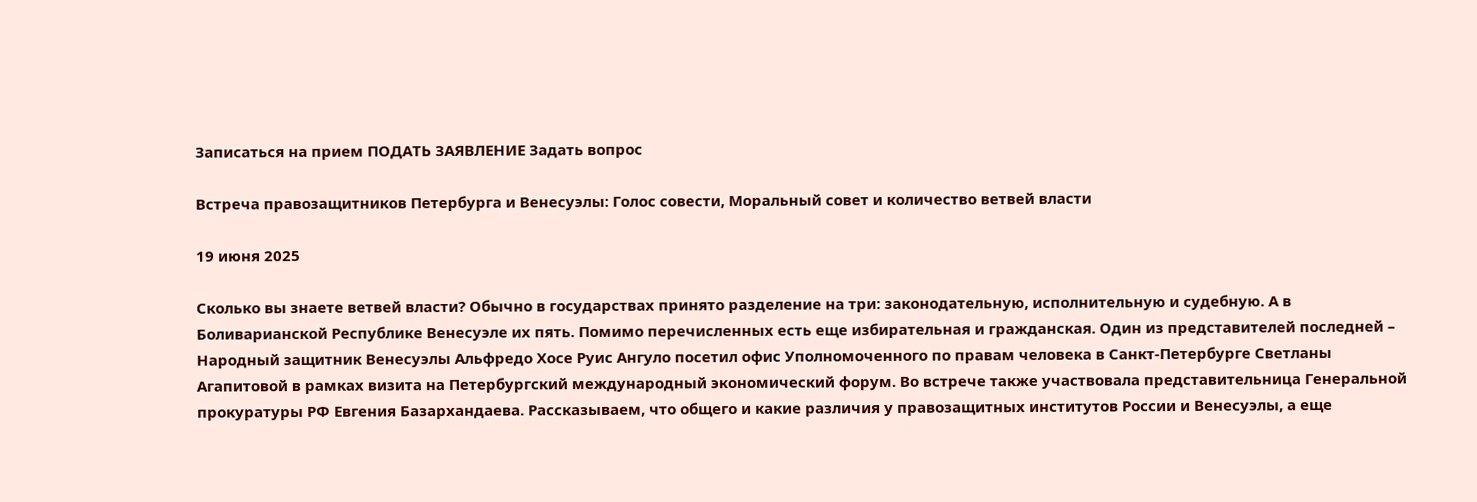Записаться на прием ПОДАТЬ ЗАЯВЛЕНИЕ Задать вопрос

Встреча правозащитников Петербурга и Венесуэлы: Голос совести, Моральный совет и количество ветвей власти

19 июня 2025

Сколько вы знаете ветвей власти? Обычно в государствах принято разделение на три: законодательную, исполнительную и судебную. А в Боливарианской Республике Венесуэле их пять. Помимо перечисленных есть еще избирательная и гражданская. Один из представителей последней – Народный защитник Венесуэлы Альфредо Хосе Руис Ангуло посетил офис Уполномоченного по правам человека в Санкт-Петербурге Светланы Агапитовой в рамках визита на Петербургский международный экономический форум. Во встрече также участвовала представительница Генеральной прокуратуры РФ Евгения Базархандаева. Рассказываем, что общего и какие различия у правозащитных институтов России и Венесуэлы, а еще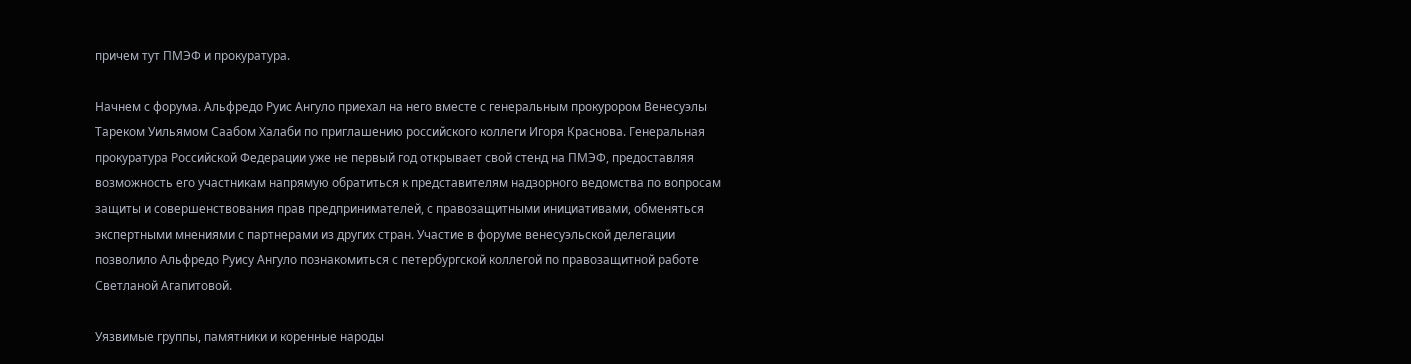причем тут ПМЭФ и прокуратура.

Начнем с форума. Альфредо Руис Ангуло приехал на него вместе с генеральным прокурором Венесуэлы Тареком Уильямом Саабом Халаби по приглашению российского коллеги Игоря Краснова. Генеральная прокуратура Российской Федерации уже не первый год открывает свой стенд на ПМЭФ, предоставляя возможность его участникам напрямую обратиться к представителям надзорного ведомства по вопросам защиты и совершенствования прав предпринимателей, с правозащитными инициативами, обменяться экспертными мнениями с партнерами из других стран. Участие в форуме венесуэльской делегации позволило Альфредо Руису Ангуло познакомиться с петербургской коллегой по правозащитной работе Светланой Агапитовой.

Уязвимые группы, памятники и коренные народы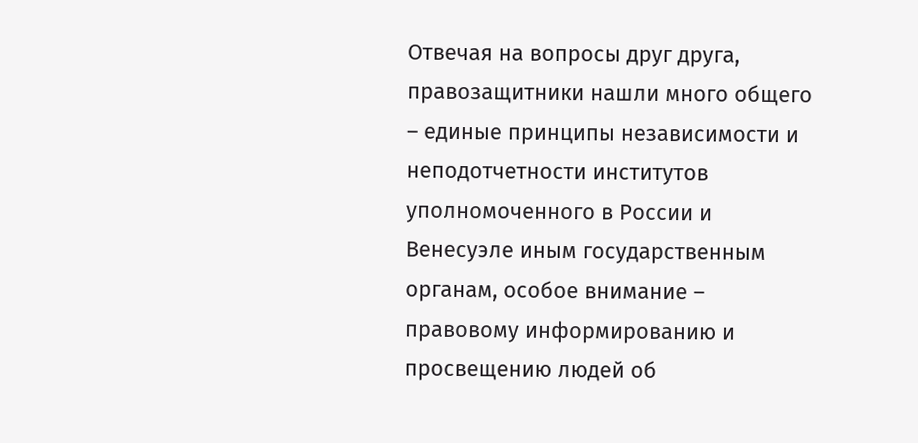Отвечая на вопросы друг друга, правозащитники нашли много общего – единые принципы независимости и неподотчетности институтов уполномоченного в России и Венесуэле иным государственным органам, особое внимание – правовому информированию и просвещению людей об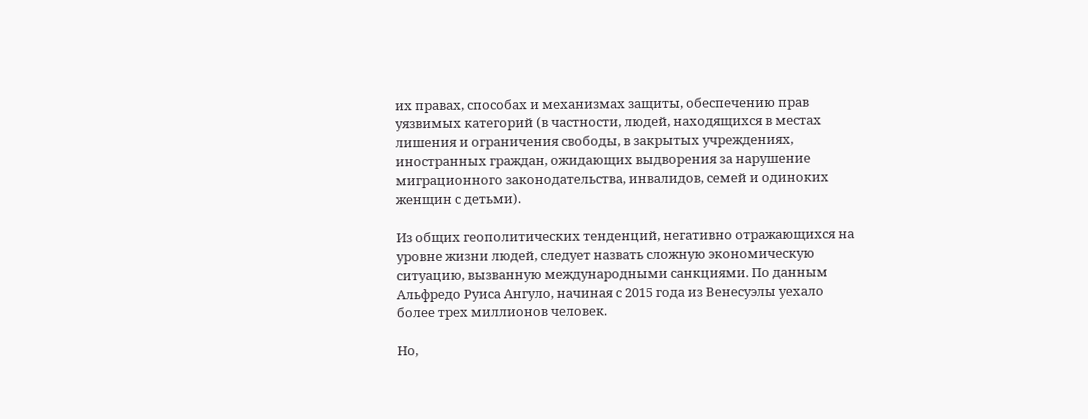их правах, способах и механизмах защиты, обеспечению прав уязвимых категорий (в частности, людей, находящихся в местах лишения и ограничения свободы, в закрытых учреждениях, иностранных граждан, ожидающих выдворения за нарушение миграционного законодательства, инвалидов, семей и одиноких женщин с детьми).

Из общих геополитических тенденций, негативно отражающихся на уровне жизни людей, следует назвать сложную экономическую ситуацию, вызванную международными санкциями. По данным Альфредо Руиса Ангуло, начиная с 2015 года из Венесуэлы уехало более трех миллионов человек.

Но,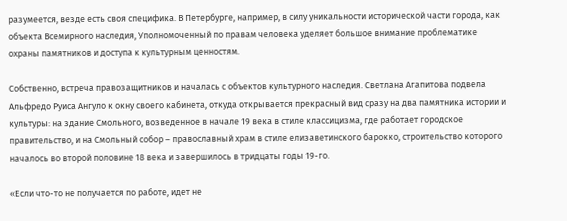разумеется, везде есть своя специфика. В Петербурге, например, в силу уникальности исторической части города, как объекта Всемирного наследия, Уполномоченный по правам человека уделяет большое внимание проблематике охраны памятников и доступа к культурным ценностям.

Собственно, встреча правозащитников и началась с объектов культурного наследия. Светлана Агапитова подвела Альфредо Руиса Ангуло к окну своего кабинета, откуда открывается прекрасный вид сразу на два памятника истории и культуры: на здание Смольного, возведенное в начале 19 века в стиле классицизма, где работает городское правительство, и на Смольный собор – православный храм в стиле елизаветинского барокко, строительство которого началось во второй половине 18 века и завершилось в тридцаты годы 19-го.

«Если что-то не получается по работе, идет не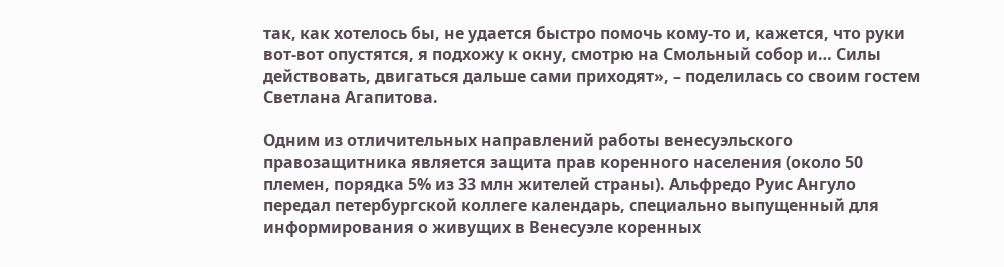так, как хотелось бы, не удается быстро помочь кому-то и, кажется, что руки вот-вот опустятся, я подхожу к окну, смотрю на Смольный собор и… Силы действовать, двигаться дальше сами приходят», – поделилась со своим гостем Светлана Агапитова.

Одним из отличительных направлений работы венесуэльского правозащитника является защита прав коренного населения (около 50 племен, порядка 5% из 33 млн жителей страны). Альфредо Руис Ангуло передал петербургской коллеге календарь, специально выпущенный для информирования о живущих в Венесуэле коренных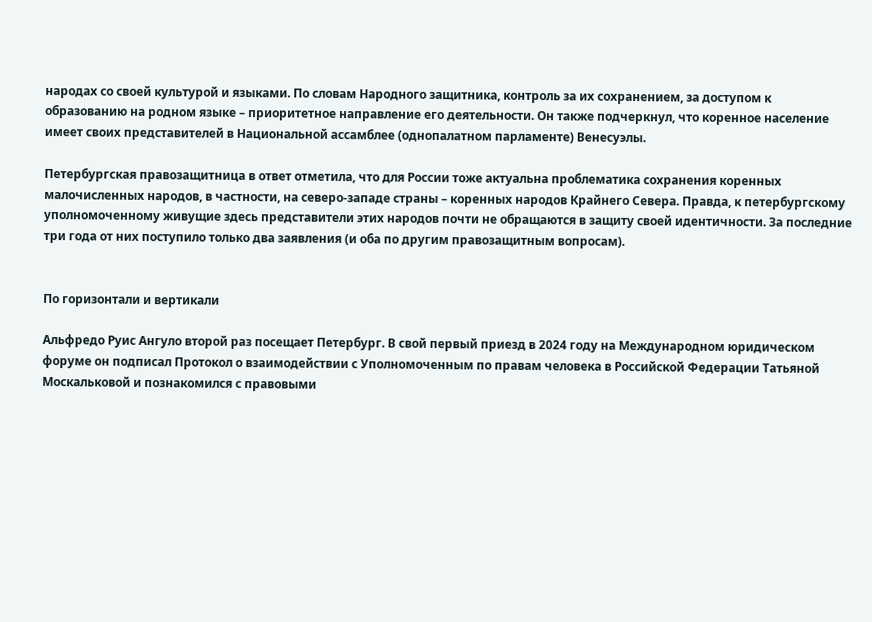народах со своей культурой и языками. По словам Народного защитника, контроль за их сохранением, за доступом к образованию на родном языке – приоритетное направление его деятельности. Он также подчеркнул, что коренное население имеет своих представителей в Национальной ассамблее (однопалатном парламенте) Венесуэлы.

Петербургская правозащитница в ответ отметила, что для России тоже актуальна проблематика сохранения коренных малочисленных народов, в частности, на северо-западе страны – коренных народов Крайнего Севера. Правда, к петербургскому уполномоченному живущие здесь представители этих народов почти не обращаются в защиту своей идентичности. За последние три года от них поступило только два заявления (и оба по другим правозащитным вопросам).


По горизонтали и вертикали

Альфредо Руис Ангуло второй раз посещает Петербург. В свой первый приезд в 2024 году на Международном юридическом форуме он подписал Протокол о взаимодействии с Уполномоченным по правам человека в Российской Федерации Татьяной Москальковой и познакомился с правовыми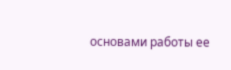основами работы ее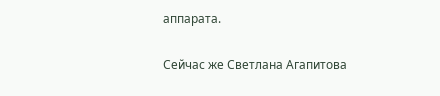аппарата.

Сейчас же Светлана Агапитова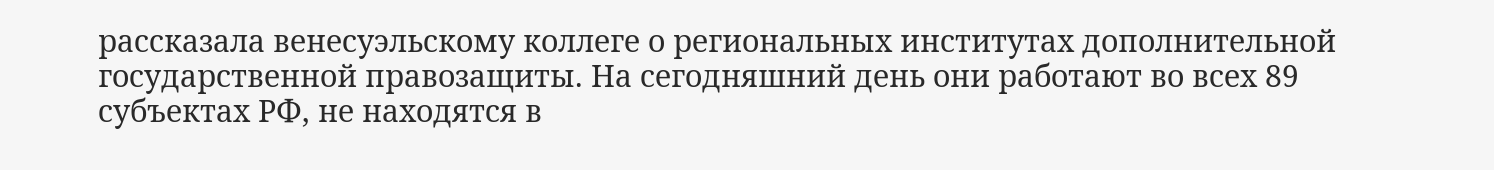рассказала венесуэльскому коллеге о региональных институтах дополнительной государственной правозащиты. На сегодняшний день они работают во всех 89 субъектах РФ, не находятся в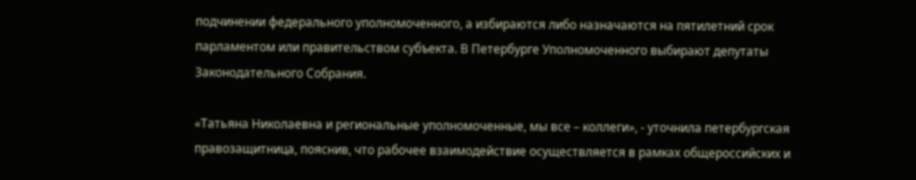подчинении федерального уполномоченного, а избираются либо назначаются на пятилетний срок парламентом или правительством субъекта. В Петербурге Уполномоченного выбирают депутаты Законодательного Собрания.

«Татьяна Николаевна и региональные уполномоченные, мы все – коллеги», - уточнила петербургская правозащитница, пояснив, что рабочее взаимодействие осуществляется в рамках общероссийских и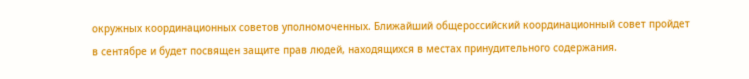окружных координационных советов уполномоченных. Ближайший общероссийский координационный совет пройдет в сентябре и будет посвящен защите прав людей, находящихся в местах принудительного содержания.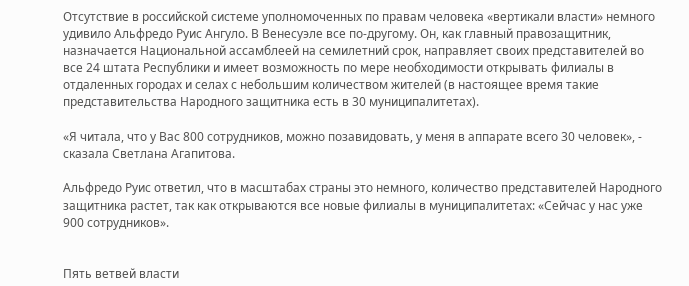Отсутствие в российской системе уполномоченных по правам человека «вертикали власти» немного удивило Альфредо Руис Ангуло. В Венесуэле все по-другому. Он, как главный правозащитник, назначается Национальной ассамблеей на семилетний срок, направляет своих представителей во все 24 штата Республики и имеет возможность по мере необходимости открывать филиалы в отдаленных городах и селах с небольшим количеством жителей (в настоящее время такие представительства Народного защитника есть в 30 муниципалитетах).

«Я читала, что у Вас 800 сотрудников, можно позавидовать, у меня в аппарате всего 30 человек», - сказала Светлана Агапитова.

Альфредо Руис ответил, что в масштабах страны это немного, количество представителей Народного защитника растет, так как открываются все новые филиалы в муниципалитетах: «Сейчас у нас уже 900 сотрудников».


Пять ветвей власти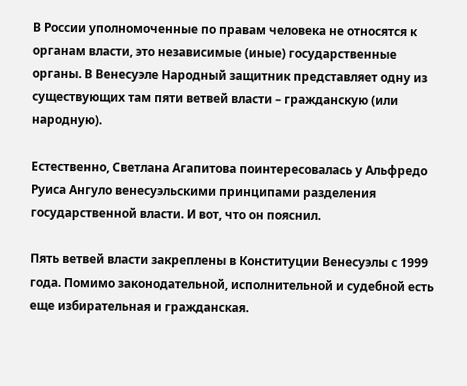В России уполномоченные по правам человека не относятся к органам власти, это независимые (иные) государственные органы. В Венесуэле Народный защитник представляет одну из существующих там пяти ветвей власти – гражданскую (или народную).

Естественно, Светлана Агапитова поинтересовалась у Альфредо Руиса Ангуло венесуэльскими принципами разделения государственной власти. И вот, что он пояснил.

Пять ветвей власти закреплены в Конституции Венесуэлы с 1999 года. Помимо законодательной, исполнительной и судебной есть еще избирательная и гражданская.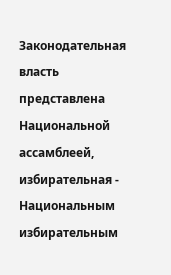Законодательная власть представлена Национальной ассамблеей, избирательная - Национальным избирательным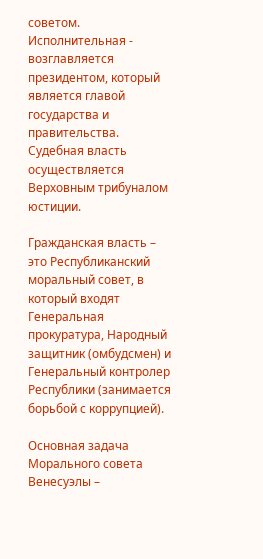советом. Исполнительная - возглавляется президентом, который является главой государства и правительства. Судебная власть осуществляется Верховным трибуналом юстиции.

Гражданская власть – это Республиканский моральный совет, в который входят Генеральная прокуратура, Народный защитник (омбудсмен) и Генеральный контролер Республики (занимается борьбой с коррупцией).

Основная задача Морального совета Венесуэлы –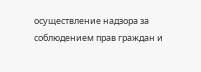осуществление надзора за соблюдением прав граждан и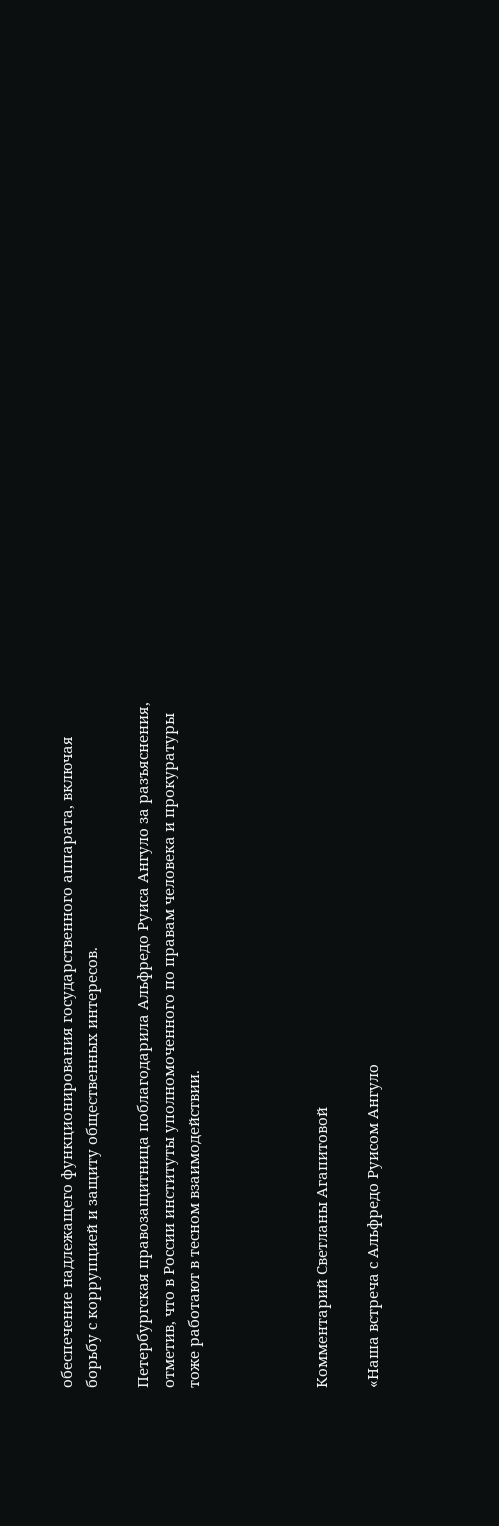обеспечение надлежащего функционирования государственного аппарата, включая борьбу с коррупцией и защиту общественных интересов.

Петербургская правозащитница поблагодарила Альфредо Руиса Ангуло за разъяснения, отметив, что в России институты уполномоченного по правам человека и прокуратуры тоже работают в тесном взаимодействии.




Комментарий Светланы Агапитовой

«Наша встреча с Альфредо Руисом Ангуло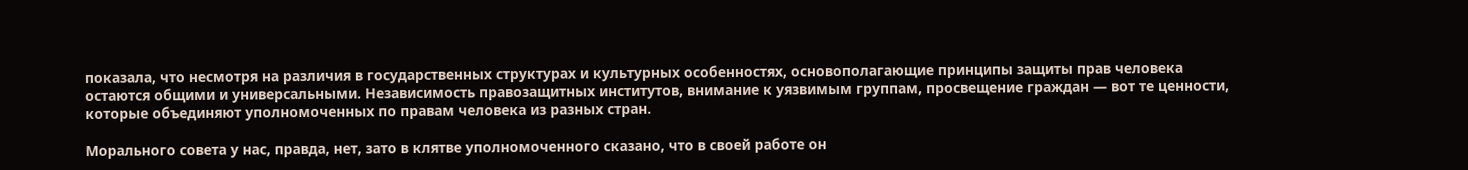показала, что несмотря на различия в государственных структурах и культурных особенностях, основополагающие принципы защиты прав человека остаются общими и универсальными. Независимость правозащитных институтов, внимание к уязвимым группам, просвещение граждан — вот те ценности, которые объединяют уполномоченных по правам человека из разных стран.

Морального совета у нас, правда, нет, зато в клятве уполномоченного сказано, что в своей работе он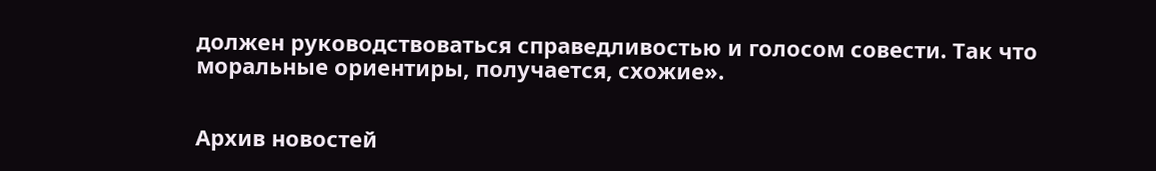должен руководствоваться справедливостью и голосом совести. Так что моральные ориентиры, получается, схожие».


Архив новостей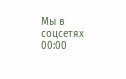Мы в соцсетях
00:00